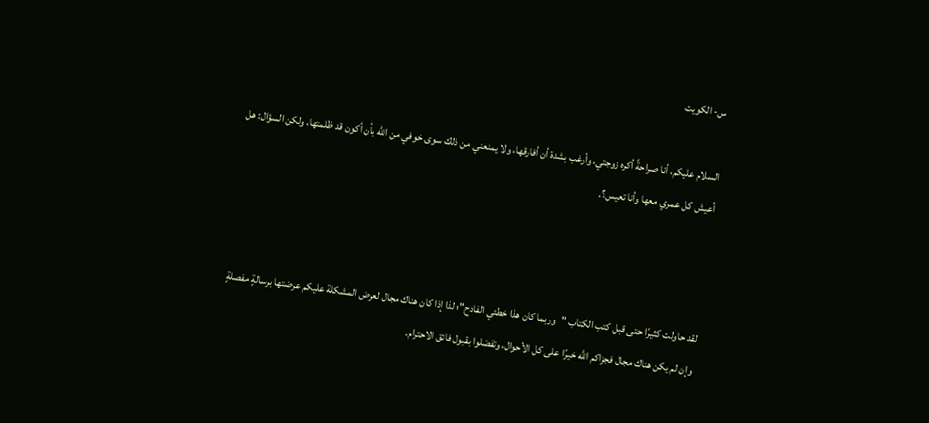س- الكويت

السلام عليكم، أنا صراحةً أكره زوجتي، وأرغب بشدة أن أفارقها، ولا يمنعني من ذلك سوى خوفي من الله بأن أكون قد ظلمتها، ولكن السؤال: هل أعيش كل عمري معها وأنا تعيس؟.



لقد حاولت كثيرًا حتى قبل كتب الكتاب "وربما كان هذا خطئي الفادح"؛ لذا إذا كان هناك مجال لعرض المشكلة عليكم عرضتها برسالةٍ مفصلةٍ وإن لم يكن هناك مجال فجزاكم الله خيرًا على كل الأحوال، وتفضلوا بقبول فائق الاحترام.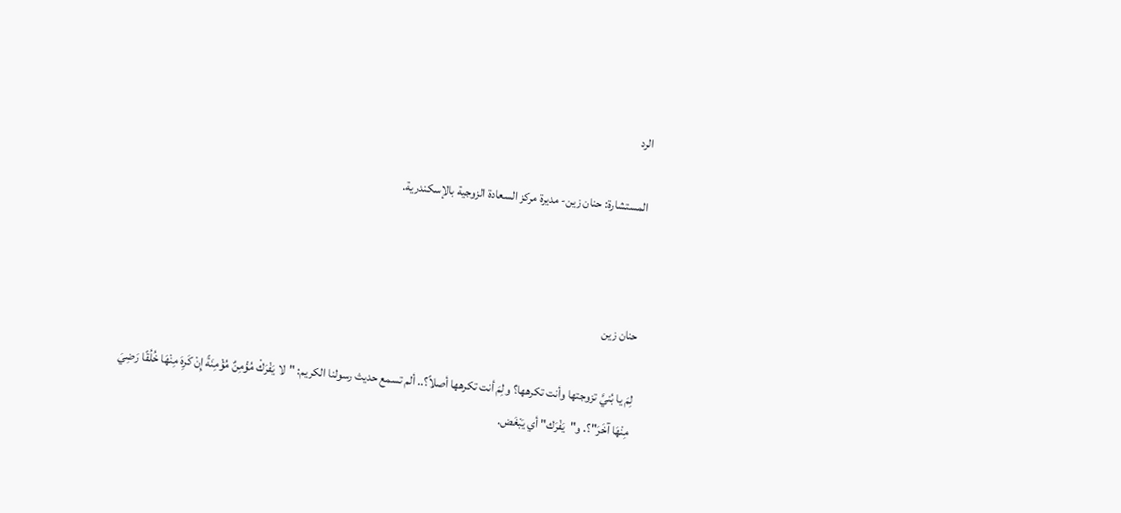الرد

المستشارة: حنان زين- مديرة مركز السعادة الزوجية بالإسكندرية.



حنان زين

لِمَ يا بُنيَّ تزوجتها وأنت تكرهها؟ ولِمَ أنت تكرهها أصلاً؟.. ألم تسمع حديث رسولنا الكريم: "لا يَفْرَكْ مُؤْمِنٌ مُؤْمِنَةً إِنْ كَرِهَ مِنْهَا خُلُقًا رَضِيَ مِنْهَا آخَرَ"؟. و"يَفْرَك" أي يَبْغَض.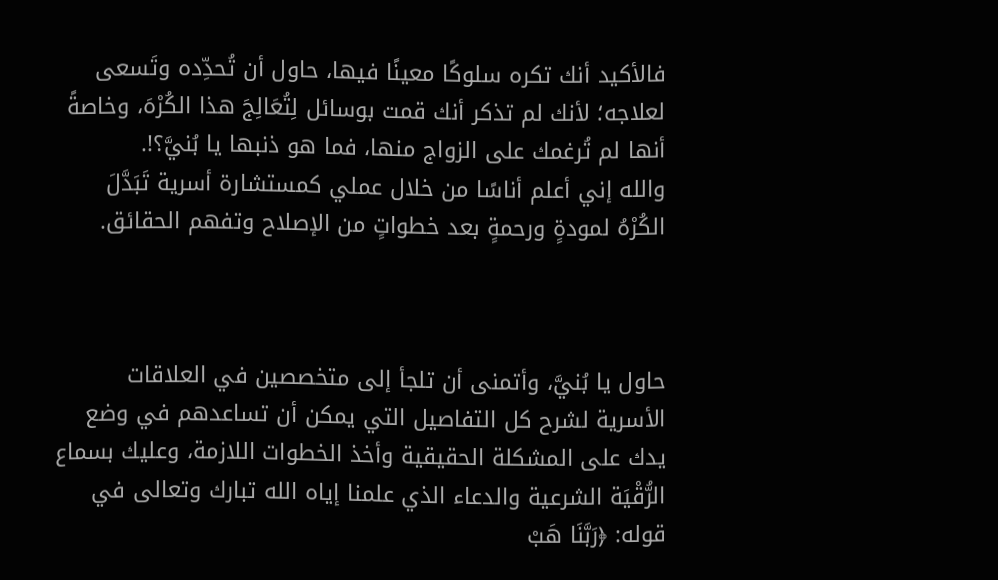فالأكيد أنك تكره سلوكًا معينًا فيها، حاول أن تُحدِّده وتَسعى لعلاجه؛ لأنك لم تذكر أنك قمت بوسائل لِتُعَالِجَ هذا الكُرْهَ، وخاصةً أنها لم تُرغمك على الزواج منها، فما هو ذنبها يا بُنيَّ؟!.
والله إني أعلم أناسًا من خلال عملي كمستشارة أسرية تَبَدَّلَ الكُرْهُ لمودةٍ ورحمةٍ بعد خطواتٍ من الإصلاح وتفهم الحقائق.



حاول يا بُنيَّ، وأتمنى أن تلجأ إلى متخصصين في العلاقات الأسرية لشرح كل التفاصيل التي يمكن أن تساعدهم في وضع يدك على المشكلة الحقيقية وأخذ الخطوات اللازمة، وعليك بسماع الرُّقْيَة الشرعية والدعاء الذي علمنا إياه الله تبارك وتعالى في قوله: ﴿رَبَّنَا هَبْ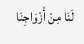لَنَا مِنْ أَزْوَاجِنَا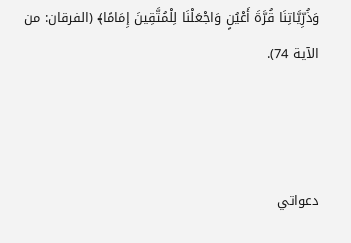وَذُرِّيَّاتِنَا قُرَّةَ أَعْيُنٍ وَاجْعَلْنَا لِلْمُتَّقِينَ إِمَامًا﴾ (الفرقان: من الآية 74).



دعواتي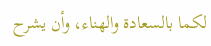لكما بالسعادة والهناء، وأن يشرح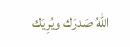اللهُ صَدرَك ويُرِيَك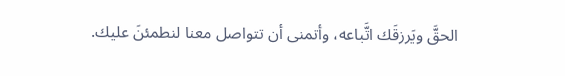الحقَّ ويَرزقَك اتَّباعه، وأتمنى أن تتواصل معنا لنطمئنَ عليك.